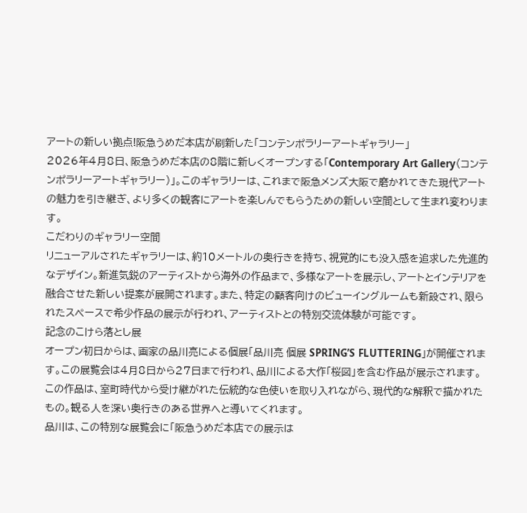アートの新しい拠点!阪急うめだ本店が刷新した「コンテンポラリーアートギャラリー」
2026年4月8日、阪急うめだ本店の8階に新しくオープンする「Contemporary Art Gallery(コンテンポラリーアートギャラリー)」。このギャラリーは、これまで阪急メンズ大阪で磨かれてきた現代アートの魅力を引き継ぎ、より多くの観客にアートを楽しんでもらうための新しい空間として生まれ変わります。
こだわりのギャラリー空間
リニューアルされたギャラリーは、約10メートルの奥行きを持ち、視覚的にも没入感を追求した先進的なデザイン。新進気鋭のアーティストから海外の作品まで、多様なアートを展示し、アートとインテリアを融合させた新しい提案が展開されます。また、特定の顧客向けのビューイングルームも新設され、限られたスペースで希少作品の展示が行われ、アーティストとの特別交流体験が可能です。
記念のこけら落とし展
オープン初日からは、画家の品川亮による個展「品川亮 個展 SPRING’S FLUTTERING」が開催されます。この展覧会は4月8日から27日まで行われ、品川による大作「桜図」を含む作品が展示されます。この作品は、室町時代から受け継がれた伝統的な色使いを取り入れながら、現代的な解釈で描かれたもの。観る人を深い奥行きのある世界へと導いてくれます。
品川は、この特別な展覧会に「阪急うめだ本店での展示は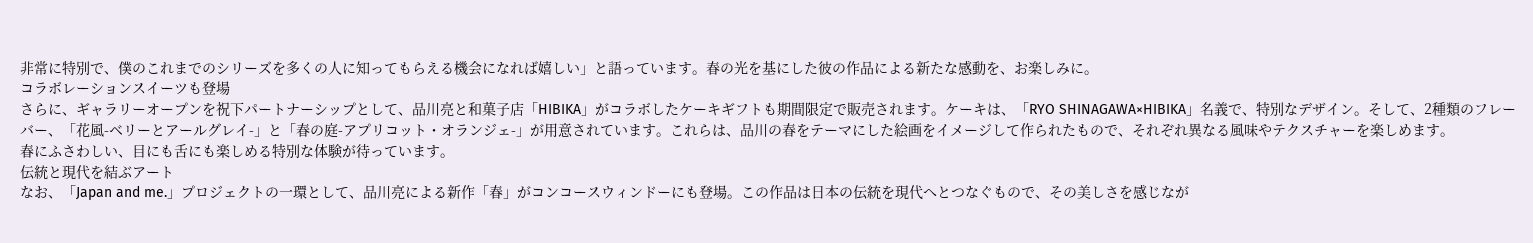非常に特別で、僕のこれまでのシリーズを多くの人に知ってもらえる機会になれば嬉しい」と語っています。春の光を基にした彼の作品による新たな感動を、お楽しみに。
コラボレーションスイーツも登場
さらに、ギャラリーオープンを祝下パートナーシップとして、品川亮と和菓子店「HIBIKA」がコラボしたケーキギフトも期間限定で販売されます。ケーキは、「RYO SHINAGAWA×HIBIKA」名義で、特別なデザイン。そして、2種類のフレーバー、「花風-ベリーとアールグレイ-」と「春の庭-アプリコット・オランジェ-」が用意されています。これらは、品川の春をテーマにした絵画をイメージして作られたもので、それぞれ異なる風味やテクスチャーを楽しめます。
春にふさわしい、目にも舌にも楽しめる特別な体験が待っています。
伝統と現代を結ぶアート
なお、「Japan and me.」プロジェクトの一環として、品川亮による新作「春」がコンコースウィンドーにも登場。この作品は日本の伝統を現代へとつなぐもので、その美しさを感じなが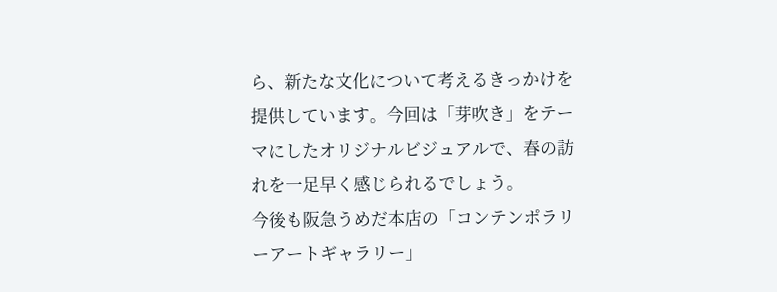ら、新たな文化について考えるきっかけを提供しています。今回は「芽吹き」をテーマにしたオリジナルビジュアルで、春の訪れを一足早く感じられるでしょう。
今後も阪急うめだ本店の「コンテンポラリーアートギャラリー」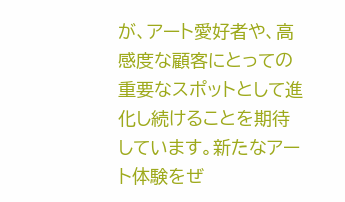が、アート愛好者や、高感度な顧客にとっての重要なスポットとして進化し続けることを期待しています。新たなアート体験をぜ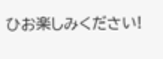ひお楽しみください!